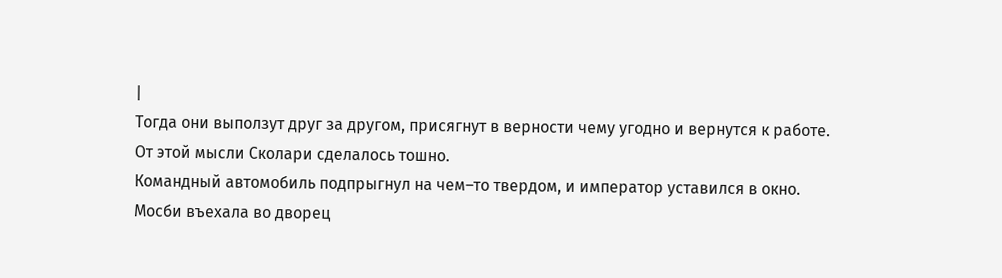|
Тогда они выползут друг за другом, присягнут в верности чему угодно и вернутся к работе. От этой мысли Сколари сделалось тошно.
Командный автомобиль подпрыгнул на чем–то твердом, и император уставился в окно.
Мосби въехала во дворец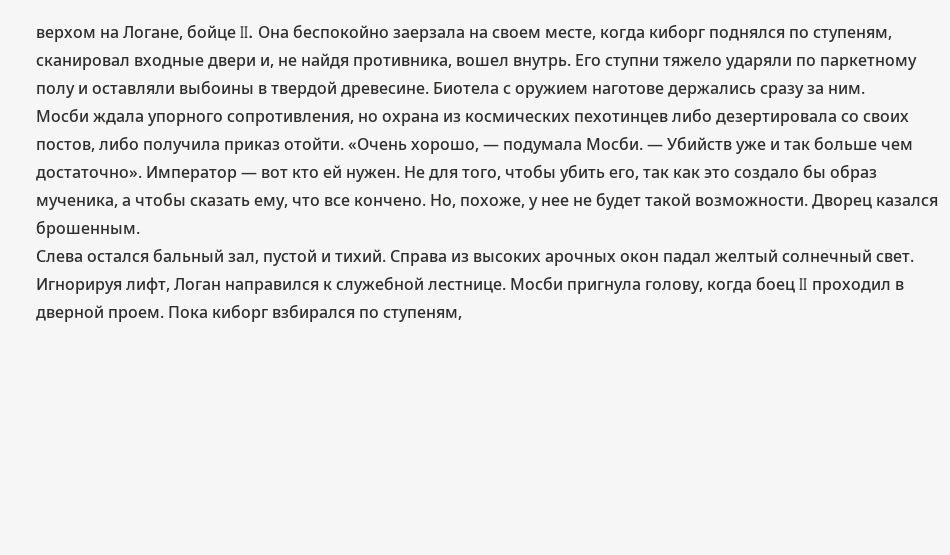верхом на Логане, бойце II. Она беспокойно заерзала на своем месте, когда киборг поднялся по ступеням, сканировал входные двери и, не найдя противника, вошел внутрь. Его ступни тяжело ударяли по паркетному полу и оставляли выбоины в твердой древесине. Биотела с оружием наготове держались сразу за ним.
Мосби ждала упорного сопротивления, но охрана из космических пехотинцев либо дезертировала со своих постов, либо получила приказ отойти. «Очень хорошо, — подумала Мосби. — Убийств уже и так больше чем достаточно». Император — вот кто ей нужен. Не для того, чтобы убить его, так как это создало бы образ мученика, а чтобы сказать ему, что все кончено. Но, похоже, у нее не будет такой возможности. Дворец казался брошенным.
Слева остался бальный зал, пустой и тихий. Справа из высоких арочных окон падал желтый солнечный свет.
Игнорируя лифт, Логан направился к служебной лестнице. Мосби пригнула голову, когда боец II проходил в дверной проем. Пока киборг взбирался по ступеням,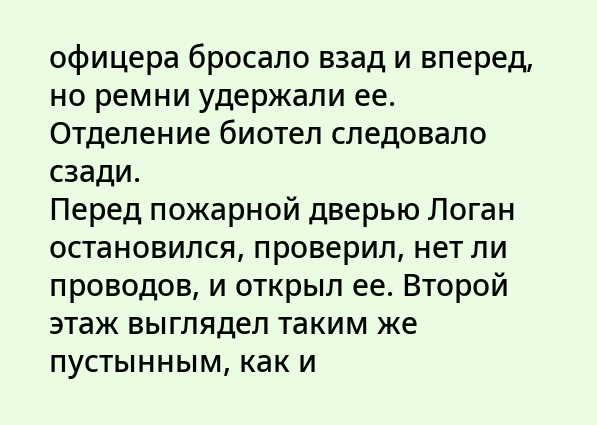офицера бросало взад и вперед, но ремни удержали ее. Отделение биотел следовало сзади.
Перед пожарной дверью Логан остановился, проверил, нет ли проводов, и открыл ее. Второй этаж выглядел таким же пустынным, как и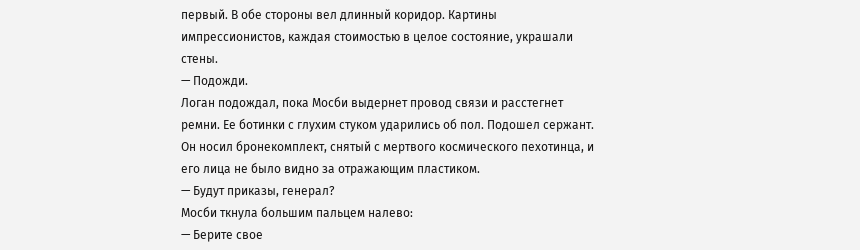первый. В обе стороны вел длинный коридор. Картины импрессионистов, каждая стоимостью в целое состояние, украшали стены.
— Подожди.
Логан подождал, пока Мосби выдернет провод связи и расстегнет ремни. Ее ботинки с глухим стуком ударились об пол. Подошел сержант. Он носил бронекомплект, снятый с мертвого космического пехотинца, и его лица не было видно за отражающим пластиком.
— Будут приказы, генерал?
Мосби ткнула большим пальцем налево:
— Берите свое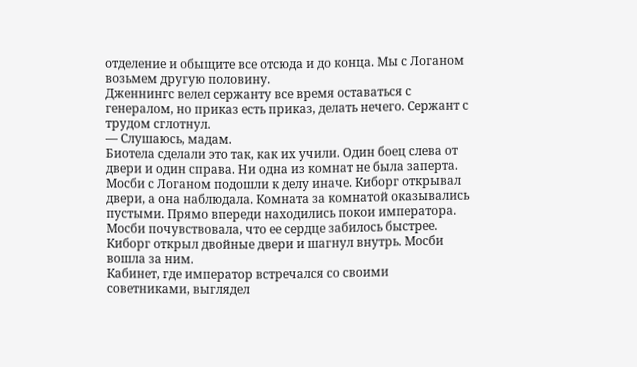отделение и обыщите все отсюда и до конца. Мы с Логаном возьмем другую половину.
Дженнингс велел сержанту все время оставаться с генералом, но приказ есть приказ, делать нечего. Сержант с трудом сглотнул.
— Слушаюсь, мадам.
Биотела сделали это так, как их учили. Один боец слева от двери и один справа. Ни одна из комнат не была заперта.
Мосби с Логаном подошли к делу иначе. Киборг открывал двери, а она наблюдала. Комната за комнатой оказывались пустыми. Прямо впереди находились покои императора. Мосби почувствовала, что ее сердце забилось быстрее. Киборг открыл двойные двери и шагнул внутрь. Мосби вошла за ним.
Кабинет, где император встречался со своими советниками, выглядел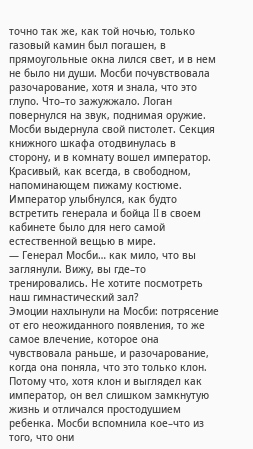точно так же, как той ночью, только газовый камин был погашен, в прямоугольные окна лился свет, и в нем не было ни души. Мосби почувствовала разочарование, хотя и знала, что это глупо. Что–то зажужжало. Логан повернулся на звук, поднимая оружие. Мосби выдернула свой пистолет. Секция книжного шкафа отодвинулась в сторону, и в комнату вошел император. Красивый, как всегда, в свободном, напоминающем пижаму костюме. Император улыбнулся, как будто встретить генерала и бойца II в своем кабинете было для него самой естественной вещью в мире.
— Генерал Мосби… как мило, что вы заглянули. Вижу, вы где–то тренировались. Не хотите посмотреть наш гимнастический зал?
Эмоции нахлынули на Мосби: потрясение от его неожиданного появления, то же самое влечение, которое она чувствовала раньше, и разочарование, когда она поняла, что это только клон. Потому что, хотя клон и выглядел как император, он вел слишком замкнутую жизнь и отличался простодушием ребенка. Мосби вспомнила кое–что из того, что они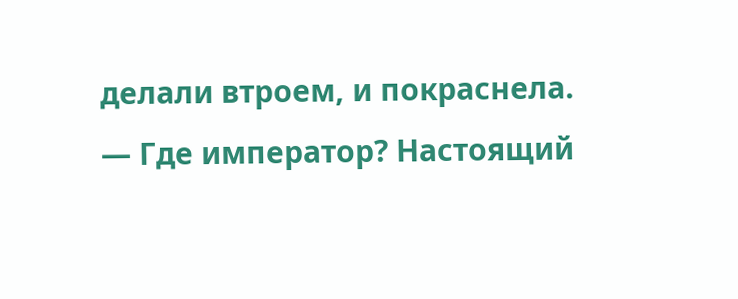делали втроем, и покраснела.
— Где император? Настоящий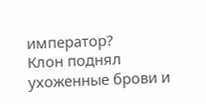император?
Клон поднял ухоженные брови и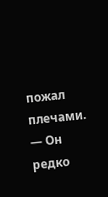пожал плечами.
— Он редко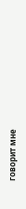говорит мне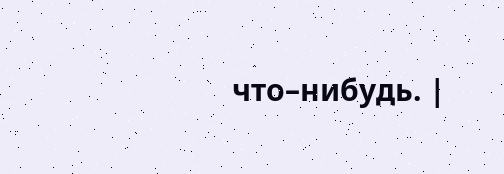что–нибудь. |